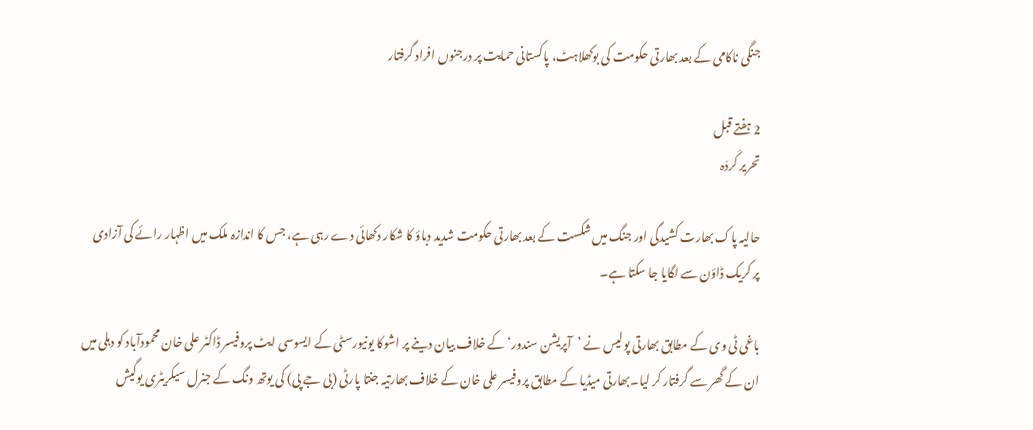جنگی ناکامی کے بعد بھارتی حکومت کی بوکھلاہٹ، پاکستانی حمایت پر درجنوں افراد گرفتار

2 ہفتے قبل
تحریر کَردَہ

حالیہ پاک بھارت کشیدگی اور جنگ میں شکست کے بعد بھارتی حکومت شدید دباؤ کا شکار دکھائی دے رہی ہے، جس کا اندازہ ملک میں اظہار رائے کی آزادی پر کریک ڈاؤن سے لگایا جا سکتا ہے۔

باغی ٹی وی کے مطابق بھارتی پولیس نے ’آپریشن سندور‘ کے خلاف بیان دینے پر اشوکا یونیورسٹی کے ایسوسی ایٹ پروفیسر ڈاکٹر علی خان محمودآباد کو دہلی میں ان کے گھر سے گرفتار کر لیا۔بھارتی میڈیا کے مطابق پروفیسر علی خان کے خلاف بھارتیہ جنتا پارٹی (بی جے پی) کی یوتھ ونگ کے جنرل سیکریٹری یوگیش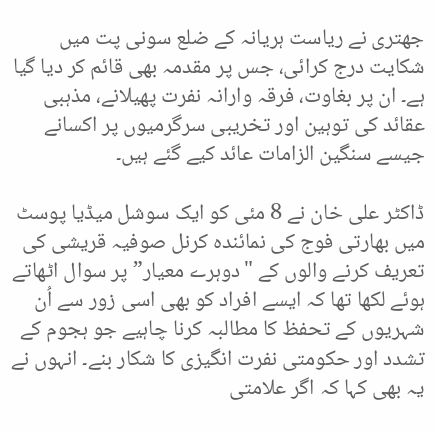جھتری نے ریاست ہریانہ کے ضلع سونی پت میں شکایت درج کرائی، جس پر مقدمہ بھی قائم کر دیا گیا ہے۔ ان پر بغاوت، فرقہ وارانہ نفرت پھیلانے، مذہبی عقائد کی توہین اور تخریبی سرگرمیوں پر اکسانے جیسے سنگین الزامات عائد کیے گئے ہیں۔

ڈاکٹر علی خان نے 8 مئی کو ایک سوشل میڈیا پوسٹ میں بھارتی فوج کی نمائندہ کرنل صوفیہ قریشی کی تعریف کرنے والوں کے "دوہرے معیار” پر سوال اٹھاتے ہوئے لکھا تھا کہ ایسے افراد کو بھی اسی زور سے اُن شہریوں کے تحفظ کا مطالبہ کرنا چاہیے جو ہجوم کے تشدد اور حکومتی نفرت انگیزی کا شکار بنے۔ انہوں نے یہ بھی کہا کہ اگر علامتی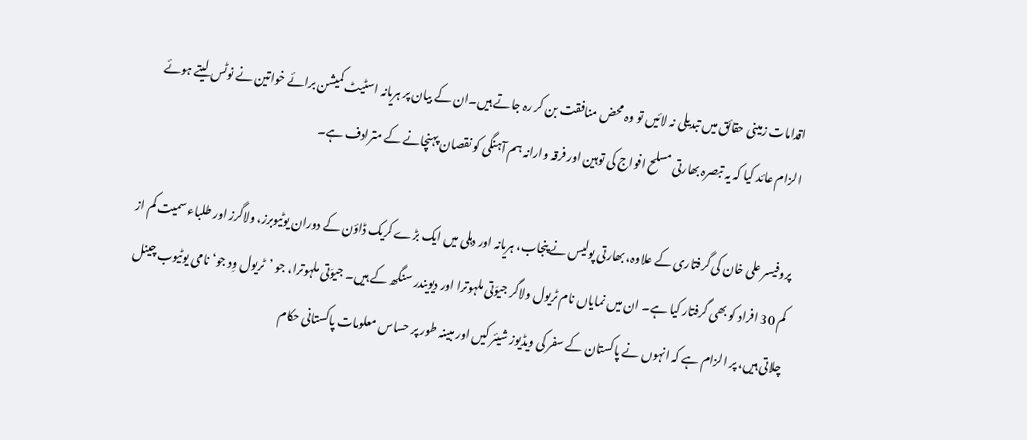اقدامات زمینی حقائق میں تبدیلی نہ لائیں تو وہ محض منافقت بن کر رہ جاتے ہیں۔ان کے بیان پر ہریانہ اسٹیٹ کمیشن برائے خواتین نے نوٹس لیتے ہوئے الزام عائد کیا کہ یہ تبصرہ بھارتی مسلح افواج کی توہین اور فرقہ وارانہ ہم آہنگی کو نقصان پہنچانے کے مترادف ہے۔

پروفیسر علی خان کی گرفتاری کے علاوہ، بھارتی پولیس نے پنجاب، ہریانہ اور دہلی میں ایک بڑے کریک ڈاؤن کے دوران یوٹیوبرز، ولاگرز اور طلباء سمیت کم از کم 30 افراد کو بھی گرفتار کیا ہے۔ ان میں نمایاں نام ٹریول ولاگر جیوَتی ملہوترا اور دیویندر سنگھ کے ہیں۔ جیوَتی ملہوترا، جو ’ٹریول وِد جو‘ نامی یوٹیوب چینل چلاتی ہیں، پر الزام ہے کہ انہوں نے پاکستان کے سفر کی ویڈیوز شیئر کیں اور مبینہ طور پر حساس معلومات پاکستانی حکام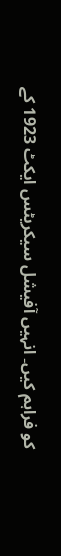کو فراہم کیں۔ انہیں آفیشل سیکریٹس ایکٹ 1923 کے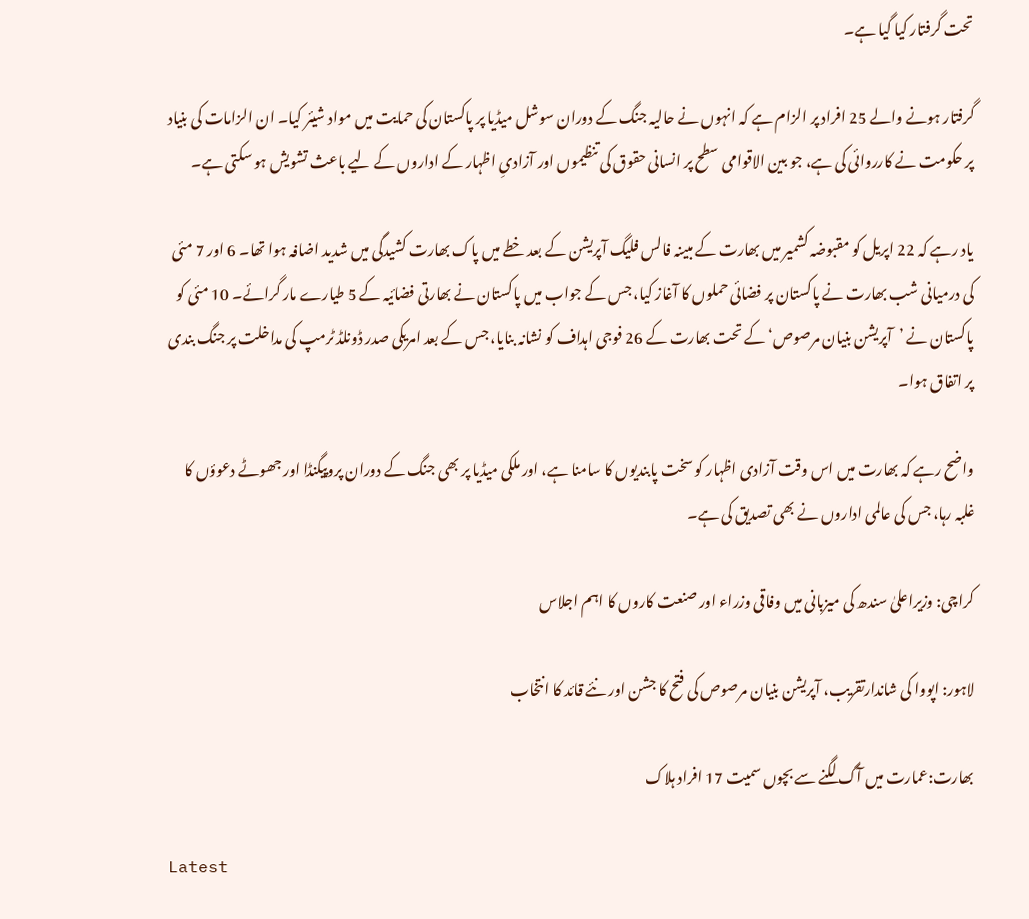تحت گرفتار کیا گیا ہے۔

گرفتار ہونے والے 25 افراد پر الزام ہے کہ انہوں نے حالیہ جنگ کے دوران سوشل میڈیا پر پاکستان کی حمایت میں مواد شیئر کیا۔ ان الزامات کی بنیاد پر حکومت نے کارروائی کی ہے، جو بین الاقوامی سطح پر انسانی حقوق کی تنظیموں اور آزادیِ اظہار کے اداروں کے لیے باعث تشویش ہو سکتی ہے۔

یاد رہے کہ 22 اپریل کو مقبوضہ کشمیر میں بھارت کے مبینہ فالس فلیگ آپریشن کے بعد خطے میں پاک بھارت کشیدگی میں شدید اضافہ ہوا تھا۔ 6 اور 7 مئی کی درمیانی شب بھارت نے پاکستان پر فضائی حملوں کا آغاز کیا، جس کے جواب میں پاکستان نے بھارتی فضائیہ کے 5 طیارے مار گرائے۔ 10 مئی کو پاکستان نے ’آپریشن بنیان مرصوص‘ کے تحت بھارت کے 26 فوجی اہداف کو نشانہ بنایا، جس کے بعد امریکی صدر ڈونلڈ ٹرمپ کی مداخلت پر جنگ بندی پر اتفاق ہوا۔

واضح رہے کہ بھارت میں اس وقت آزادی اظہار کو سخت پابندیوں کا سامنا ہے، اور ملکی میڈیا پر بھی جنگ کے دوران پروپیگنڈا اور جھوٹے دعوؤں کا غلبہ رہا، جس کی عالمی اداروں نے بھی تصدیق کی ہے۔

کراچی: وزیراعلیٰ سندھ کی میزبانی میں وفاقی وزراء اور صنعت کاروں کا اہم اجلاس

لاہور: اپووا کی شاندارتقریب، آپریشن بنیان مرصوص کی فتح کا جشن اور نئے قائد کا انتخاب

بھارت:عمارت میں آگ لگنے سے بچوں سمیت 17 افراد ہلاک

Latest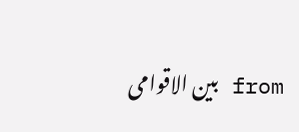from بین الاقوامی